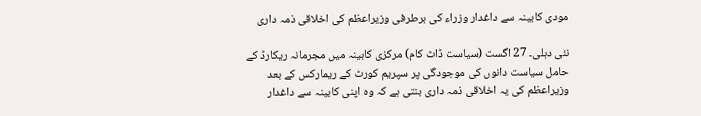مودی کابینہ سے داغدار وزراء کی برطرفی وزیراعظم کی اخلاقی ذمہ داری

نئی دہلی۔ 27 اگست (سیاست ڈاٹ کام) مرکزی کابینہ میں مجرمانہ ریکارڈ کے حامل سیاست دانوں کی موجودگی پر سپریم کورٹ کے ریمارکس کے بعد وزیراعظم کی یہ اخلاقی ذمہ داری بنتی ہے کہ وہ اپنی کابینہ سے داغدار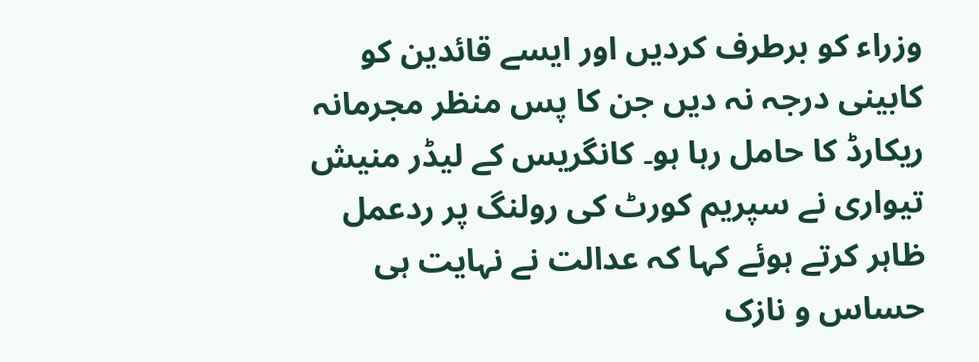وزراء کو برطرف کردیں اور ایسے قائدین کو کابینی درجہ نہ دیں جن کا پس منظر مجرمانہ ریکارڈ کا حامل رہا ہو۔ کانگریس کے لیڈر منیش تیواری نے سپریم کورٹ کی رولنگ پر ردعمل ظاہر کرتے ہوئے کہا کہ عدالت نے نہایت ہی حساس و نازک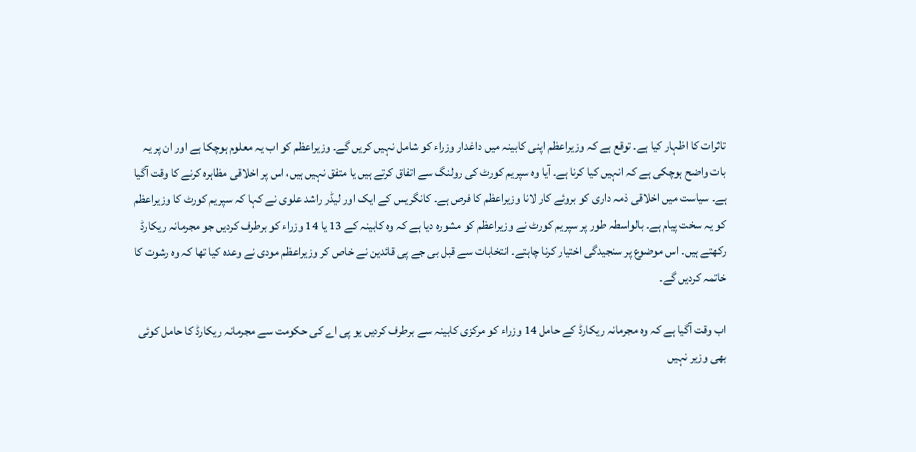تاثرات کا اظہار کیا ہے۔ توقع ہے کہ وزیراعظم اپنی کابینہ میں داغدار وزراء کو شامل نہیں کریں گے۔ وزیراعظم کو اب یہ معلوم ہوچکا ہے اور ان پر یہ بات واضح ہوچکی ہے کہ انہیں کیا کرنا ہے۔ آیا وہ سپریم کورٹ کی رولنگ سے اتفاق کرتے ہیں یا متفق نہیں ہیں، اس پر اخلاقی مظاہرہ کرنے کا وقت آگیا ہے۔ سیاست میں اخلاقی ذمہ داری کو بروئے کار لانا وزیراعظم کا فرص ہے۔ کانگریس کے ایک اور لیڈر راشد علوی نے کہا کہ سپریم کورٹ کا وزیراعظم کو یہ سخت پیام ہے۔ بالواسطہ طور پر سپریم کورٹ نے وزیراعظم کو مشورہ دیا ہے کہ وہ کابینہ کے 13 یا 14 وزراء کو برطرف کردیں جو مجرمانہ ریکارڈ رکھتے ہیں۔ اس موضوع پر سنجیدگی اختیار کرنا چاہتے۔ انتخابات سے قبل بی جے پی قائدین نے خاص کر وزیراعظم مودی نے وعدہ کیا تھا کہ وہ رشوت کا خاتمہ کردیں گے۔

اب وقت آگیا ہے کہ وہ مجرمانہ ریکارڈ کے حامل 14 وزراء کو مرکزی کابینہ سے برطرف کردیں یو پی اے کی حکومت سے مجرمانہ ریکارڈ کا حامل کوئی بھی وزیر نہیں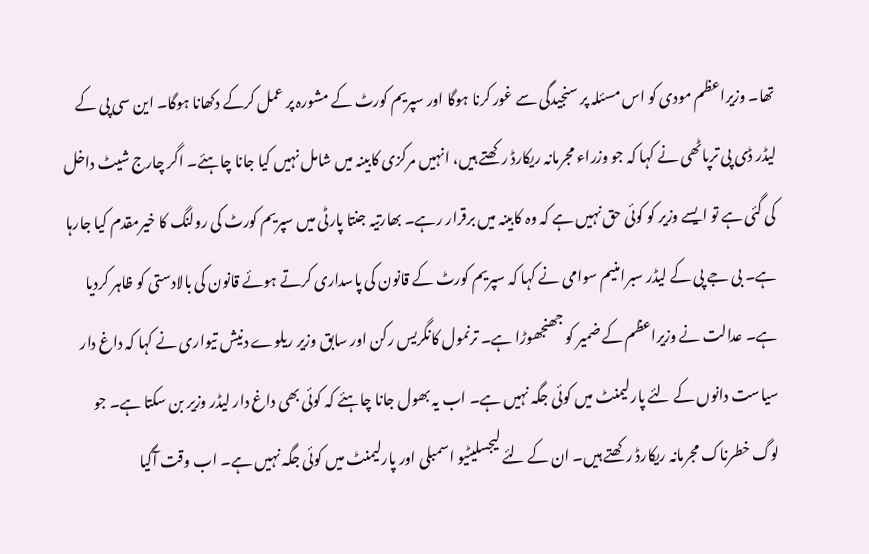تھا۔ وزیراعظم مودی کو اس مسئلہ پر سنجیدگی سے غور کرنا ہوگا اور سپریم کورٹ کے مشورہ پر عمل کرکے دکھانا ہوگا۔ این سی پی کے لیڈر ڈی پی ترپاٹھی نے کہا کہ جو وزراء مجرمانہ ریکارڈ رکھتے ہیں، انہیں مرکزی کابینہ میں شامل نہیں کیا جانا چاہئے۔ اگر چارج شیٹ داخل کی گئی ہے تو ایسے وزیر کو کوئی حق نہیں ہے کہ وہ کابینہ میں برقرار رہے۔ بھارتیہ جنتا پارٹی میں سپریم کورٹ کی رولنگ کا خیرمقدم کیا جارہا ہے۔ بی جے پی کے لیڈر سبرامنیم سوامی نے کہا کہ سپریم کورٹ کے قانون کی پاسداری کرتے ہوئے قانون کی بالادستی کو ظاہر کردیا ہے۔ عدالت نے وزیراعظم کے ضمیر کو جھنجھوڑا ہے۔ ترنمول کانگریس رکن اور سابق وزیر ریلوے دنیش تیواری نے کہا کہ داغ دار سیاست دانوں کے لئے پارلیمنٹ میں کوئی جگہ نہیں ہے۔ اب یہ بھول جانا چاہئے کہ کوئی بھی داغ دار لیڈر وزیر بن سکتا ہے۔ جو لوگ خطرناک مجرمانہ ریکارڈ رکھتے ہیں۔ ان کے لئے لیجسلیٹیو اسمبلی اور پارلیمنٹ میں کوئی جگہ نہیں ہے۔ اب وقت آگیا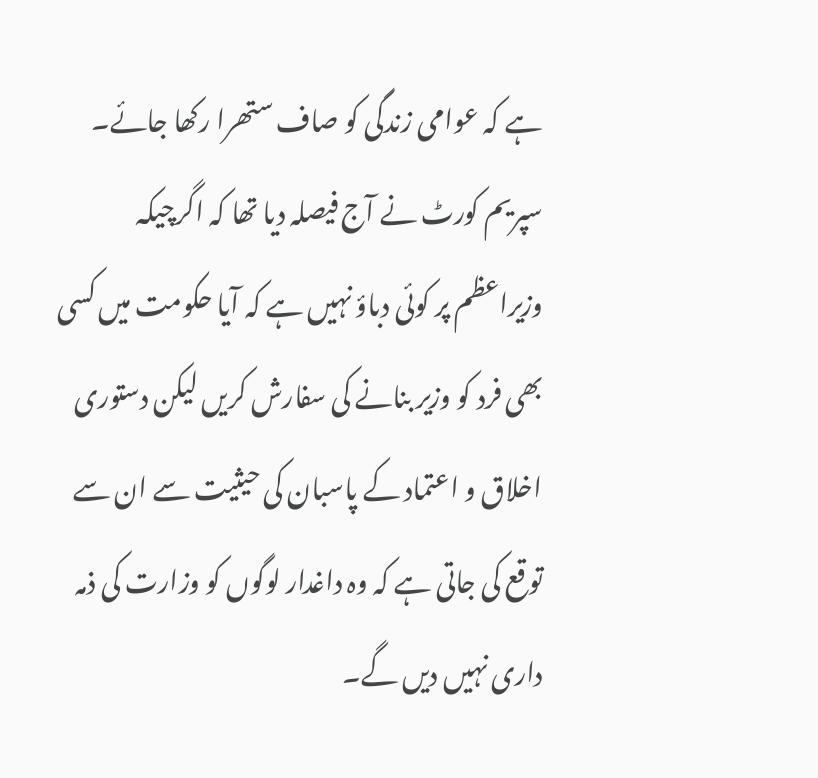ہے کہ عوامی زندگی کو صاف ستھرا رکھا جائے۔ سپریم کورٹ نے آج فیصلہ دیا تھا کہ اگرچیکہ وزیراعظم پر کوئی دباؤ نہیں ہے کہ آیا حکومت میں کسی بھی فرد کو وزیر بنانے کی سفارش کریں لیکن دستوری اخلاق و اعتماد کے پاسبان کی حیثیت سے ان سے توقع کی جاتی ہے کہ وہ داغدار لوگوں کو وزارت کی ذمہ داری نہیں دیں گے۔